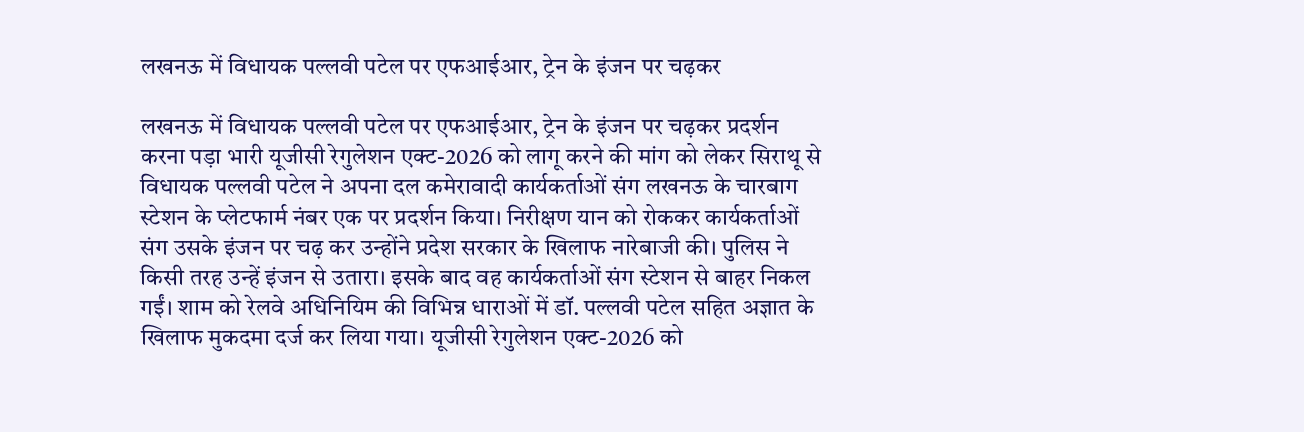लखनऊ में विधायक पल्लवी पटेल पर एफआईआर, ट्रेन के इंजन पर चढ़कर

लखनऊ में विधायक पल्लवी पटेल पर एफआईआर, ट्रेन के इंजन पर चढ़कर प्रदर्शन करना पड़ा भारी यूजीसी रेगुलेशन एक्ट-2026 को लागू करने की मांग को लेकर सिराथू से विधायक पल्लवी पटेल ने अपना दल कमेरावादी कार्यकर्ताओं संग लखनऊ के चारबाग स्टेशन के प्लेटफार्म नंबर एक पर प्रदर्शन किया। निरीक्षण यान को रोककर कार्यकर्ताओं संग उसके इंजन पर चढ़ कर उन्होंने प्रदेश सरकार के खिलाफ नारेबाजी की। पुलिस ने किसी तरह उन्हें इंजन से उतारा। इसके बाद वह कार्यकर्ताओं संग स्टेशन से बाहर निकल गईं। शाम को रेलवे अधिनियिम की विभिन्न धाराओं में डॉ. पल्लवी पटेल सहित अज्ञात के खिलाफ मुकदमा दर्ज कर लिया गया। यूजीसी रेगुलेशन एक्ट-2026 को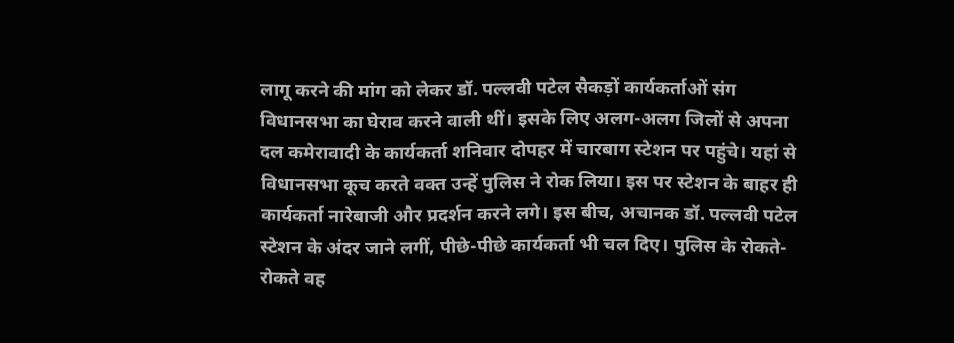लागू करने की मांग को लेकर डॉ. पल्लवी पटेल सैकड़ों कार्यकर्ताओं संग विधानसभा का घेराव करने वाली थीं। इसके लिए अलग-अलग जिलों से अपना दल कमेरावादी के कार्यकर्ता शनिवार दोपहर में चारबाग स्टेशन पर पहुंचे। यहां से विधानसभा कूच करते वक्त उन्हें पुलिस ने रोक लिया। इस पर स्टेशन के बाहर ही कार्यकर्ता नारेबाजी और प्रदर्शन करने लगे। इस बीच, अचानक डॉ. पल्लवी पटेल स्टेशन के अंदर जाने लगीं, पीछे-पीछे कार्यकर्ता भी चल दिए। पुलिस के रोकते-रोकते वह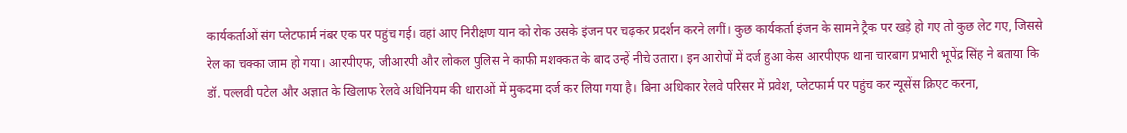कार्यकर्ताओं संग प्लेटफार्म नंबर एक पर पहुंच गई। वहां आए निरीक्षण यान को रोक उसके इंजन पर चढ़कर प्रदर्शन करने लगीं। कुछ कार्यकर्ता इंजन के सामने ट्रैक पर खड़े हो गए तो कुछ लेट गए, जिससे रेल का चक्का जाम हो गया। आरपीएफ, जीआरपी और लोकल पुलिस ने काफी मशक्कत के बाद उन्हें नीचे उतारा। इन आरोपों में दर्ज हुआ केस आरपीएफ थाना चारबाग प्रभारी भूपेंद्र सिंह ने बताया कि डॉ. पल्लवी पटेल और अज्ञात के खिलाफ रेलवे अधिनियम की धाराओं में मुकदमा दर्ज कर लिया गया है। बिना अधिकार रेलवे परिसर में प्रवेश, प्लेटफार्म पर पहुंच कर न्यूसेंस क्रिएट करना,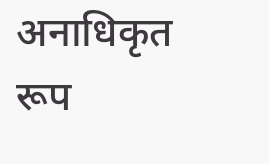अनाधिकृत रूप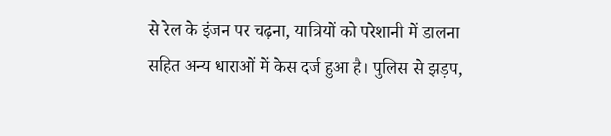से रेल के इंजन पर चढ़ना, यात्रियों को परेशानी में डालना सहित अन्य धाराओं में केस दर्ज हुआ है। पुलिस से झड़प,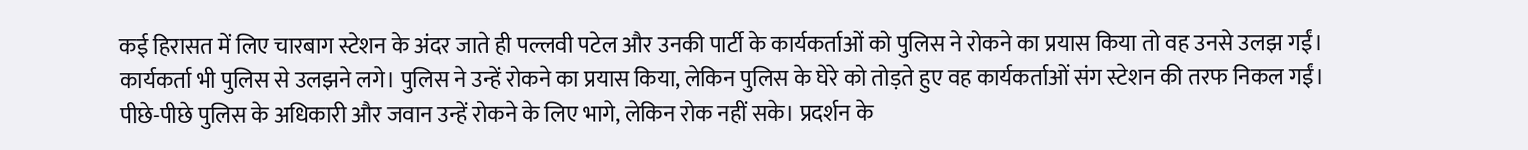कई हिरासत में लिए चारबाग स्टेशन के अंदर जाते ही पल्लवी पटेल और उनकी पार्टी के कार्यकर्ताओं को पुलिस ने रोकने का प्रयास किया तो वह उनसे उलझ गईं। कार्यकर्ता भी पुलिस से उलझने लगे। पुलिस ने उन्हें रोकने का प्रयास किया, लेकिन पुलिस के घेरे को तोड़ते हुए वह कार्यकर्ताओं संग स्टेशन की तरफ निकल गईं। पीछे-पीछे पुलिस के अधिकारी और जवान उन्हें रोकने के लिए भागे, लेकिन रोक नहीं सके। प्रदर्शन के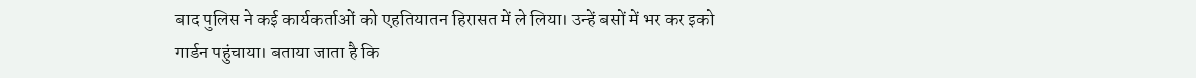बाद पुलिस ने कई कार्यकर्ताओं को एहतियातन हिरासत में ले लिया। उन्हें बसों में भर कर इको गार्डन पहुंचाया। बताया जाता है कि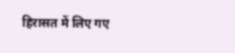हिरासत में लिए गए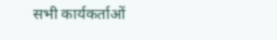सभी कार्यकर्ताओं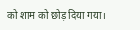को शाम को छोड़ दिया गया।